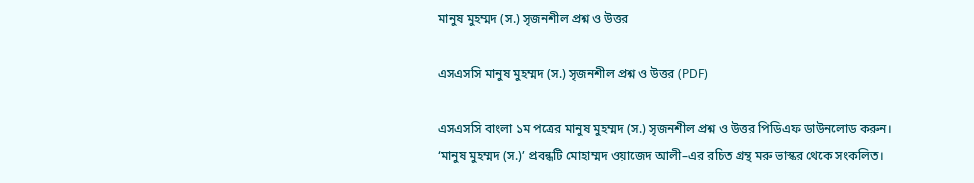মানুষ মুহম্মদ (স.) সৃজনশীল প্রশ্ন ও উত্তর

এসএসসি মানুষ মুহম্মদ (স.) সৃজনশীল প্রশ্ন ও উত্তর (PDF)

এসএসসি বাংলা ১ম পত্রের মানুষ মুহম্মদ (স.) সৃজনশীল প্রশ্ন ও উত্তর পিডিএফ ডাউনলোড করুন। ‘মানুষ মুহম্মদ (স.)’ প্রবন্ধটি মোহাম্মদ ওয়াজেদ আলী–এর রচিত গ্রন্থ মরু ভাস্কর থেকে সংকলিত।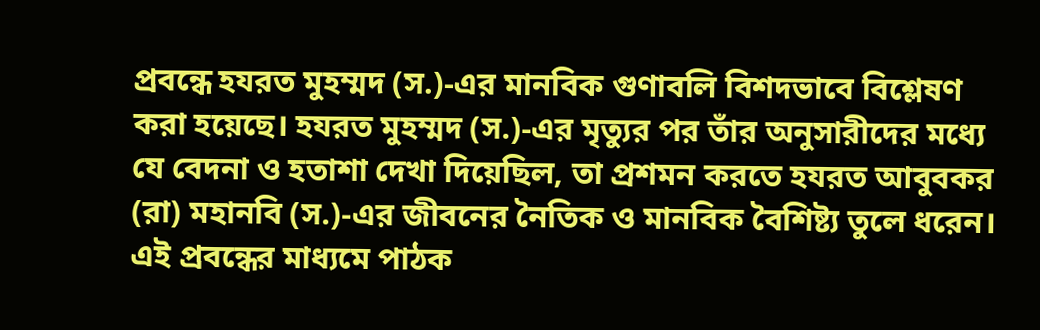প্রবন্ধে হযরত মুহম্মদ (স.)-এর মানবিক গুণাবলি বিশদভাবে বিশ্লেষণ করা হয়েছে। হযরত মুহম্মদ (স.)-এর মৃত্যুর পর তাঁর অনুসারীদের মধ্যে যে বেদনা ও হতাশা দেখা দিয়েছিল, তা প্রশমন করতে হযরত আবুবকর (রা) মহানবি (স.)-এর জীবনের নৈতিক ও মানবিক বৈশিষ্ট্য তুলে ধরেন। এই প্রবন্ধের মাধ্যমে পাঠক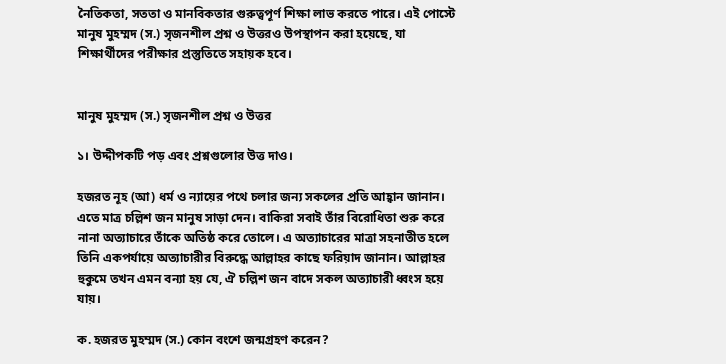নৈতিকতা, সততা ও মানবিকতার গুরুত্বপূর্ণ শিক্ষা লাভ করতে পারে। এই পোস্টে মানুষ মুহম্মদ (স.) সৃজনশীল প্রশ্ন ও উত্তরও উপস্থাপন করা হয়েছে, যা শিক্ষার্থীদের পরীক্ষার প্রস্তুতিতে সহায়ক হবে।


মানুষ মুহম্মদ (স.) সৃজনশীল প্রশ্ন ও উত্তর

১। উদ্দীপকটি পড় এবং প্রশ্নগুলোর উত্ত দাও।

হজরত নূহ (আ) ধর্ম ও ন্যায়ের পথে চলার জন্য সকলের প্রতি আহ্বান জানান। এতে মাত্র চল্লিশ জন মানুষ সাড়া দেন। বাকিরা সবাই তাঁর বিরোধিতা শুরু করে নানা অত্যাচারে তাঁকে অতিষ্ঠ করে তোলে। এ অত্যাচারের মাত্রা সহনাতীত হলে তিনি একপর্যায়ে অত্যাচারীর বিরুদ্ধে আল্লাহর কাছে ফরিয়াদ জানান। আল্লাহর হুকুমে তখন এমন বন্যা হয় যে, ঐ চল্লিশ জন বাদে সকল অত্যাচারী ধ্বংস হয়ে যায়।

ক. হজরত মুহম্মদ (স.) কোন বংশে জন্মগ্রহণ করেন?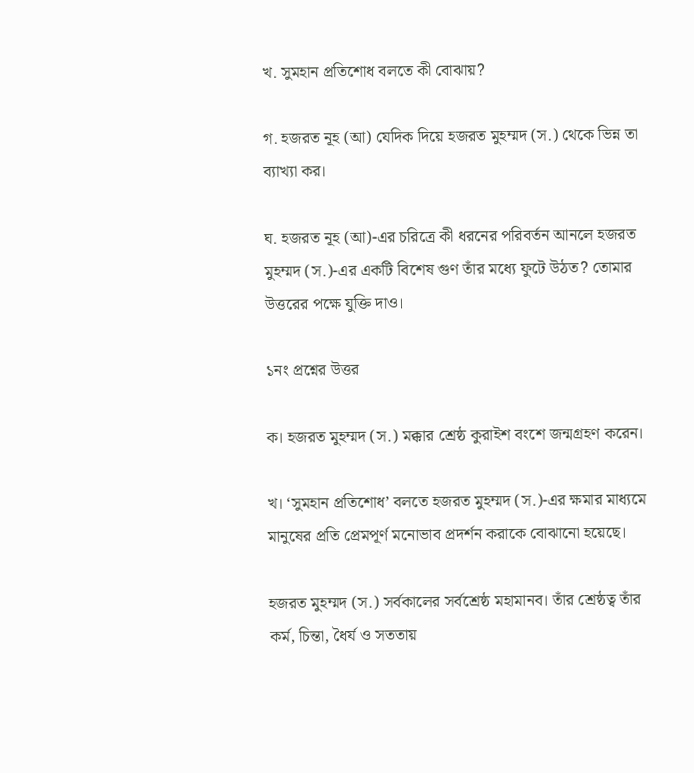খ. সুমহান প্রতিশোধ বলতে কী বোঝায়?

গ. হজরত নূহ (আ) যেদিক দিয়ে হজরত মুহম্মদ (স.) থেকে ভিন্ন তা ব্যাখ্যা কর।

ঘ. হজরত নূহ (আ)-এর চরিত্রে কী ধরনের পরিবর্তন আনলে হজরত মুহম্মদ (স.)-এর একটি বিশেষ গুণ তাঁর মধ্যে ফুটে উঠত? তোমার উত্তরের পক্ষে যুক্তি দাও।

১নং প্রশ্নের উত্তর

ক। হজরত মুহম্মদ (স.) মক্কার শ্রেষ্ঠ কুরাইশ বংশে জন্মগ্রহণ করেন।

খ। ‘সুমহান প্রতিশোধ’ বলতে হজরত মুহম্মদ (স.)-এর ক্ষমার মাধ্যমে মানুষের প্রতি প্রেমপূর্ণ মনোভাব প্রদর্শন করাকে বোঝানো হয়েছে।

হজরত মুহম্মদ (স.) সর্বকালের সর্বশ্রেষ্ঠ মহামানব। তাঁর শ্রেষ্ঠত্ব তাঁর কর্ম, চিন্তা, ধৈর্য ও সততায়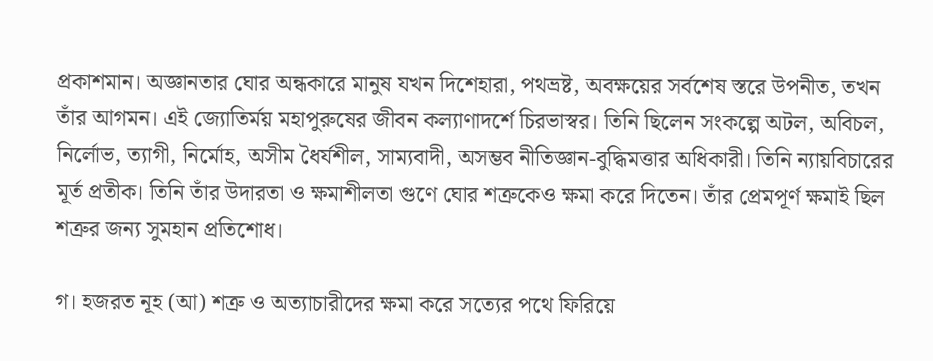প্রকাশমান। অজ্ঞানতার ঘোর অন্ধকারে মানুষ যখন দিশেহারা, পথভ্রষ্ট, অবক্ষয়ের সর্বশেষ স্তরে উপনীত, তখন তাঁর আগমন। এই জ্যোতির্ময় মহাপুরুষের জীবন কল্যাণাদর্শে চিরভাস্বর। তিনি ছিলেন সংকল্পে অটল, অবিচল, নির্লোভ, ত্যাগী, নির্মোহ, অসীম ধৈর্যশীল, সাম্যবাদী, অসম্ভব নীতিজ্ঞান-বুদ্ধিমত্তার অধিকারী। তিনি ন্যায়বিচারের মূর্ত প্রতীক। তিনি তাঁর উদারতা ও ক্ষমাশীলতা গুণে ঘোর শত্রুকেও ক্ষমা করে দিতেন। তাঁর প্রেমপূর্ণ ক্ষমাই ছিল শত্রুর জন্য সুমহান প্রতিশোধ।

গ। হজরত নূহ (আ) শত্রু ও অত্যাচারীদের ক্ষমা করে সত্যের পথে ফিরিয়ে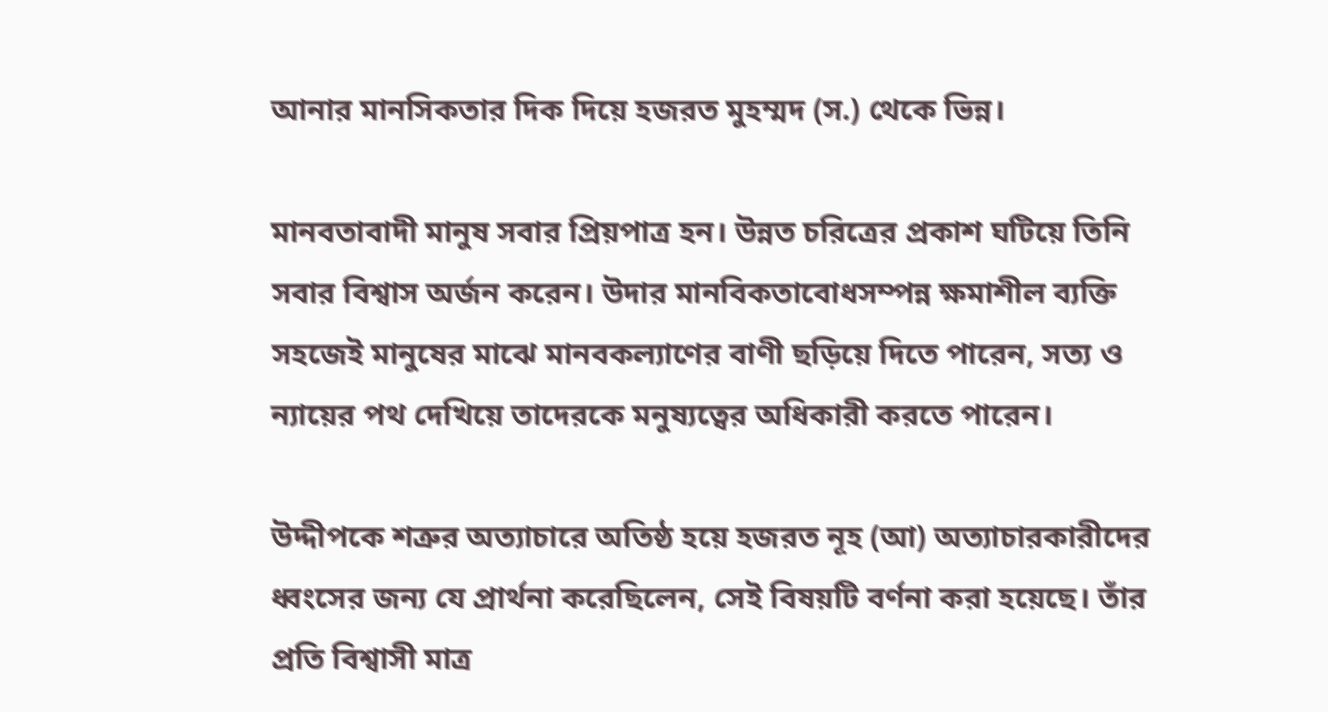আনার মানসিকতার দিক দিয়ে হজরত মুহম্মদ (স.) থেকে ভিন্ন।

মানবতাবাদী মানুষ সবার প্রিয়পাত্র হন। উন্নত চরিত্রের প্রকাশ ঘটিয়ে তিনি সবার বিশ্বাস অর্জন করেন। উদার মানবিকতাবোধসম্পন্ন ক্ষমাশীল ব্যক্তি সহজেই মানুষের মাঝে মানবকল্যাণের বাণী ছড়িয়ে দিতে পারেন, সত্য ও ন্যায়ের পথ দেখিয়ে তাদেরকে মনুষ্যত্বের অধিকারী করতে পারেন।

উদ্দীপকে শত্রুর অত্যাচারে অতিষ্ঠ হয়ে হজরত নূহ (আ) অত্যাচারকারীদের ধ্বংসের জন্য যে প্রার্থনা করেছিলেন, সেই বিষয়টি বর্ণনা করা হয়েছে। তাঁর প্রতি বিশ্বাসী মাত্র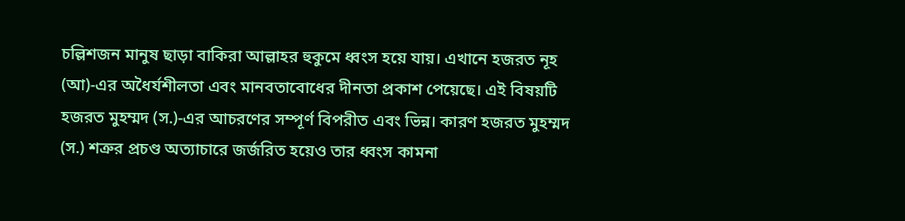চল্লিশজন মানুষ ছাড়া বাকিরা আল্লাহর হুকুমে ধ্বংস হয়ে যায়। এখানে হজরত নূহ (আ)-এর অধৈর্যশীলতা এবং মানবতাবোধের দীনতা প্রকাশ পেয়েছে। এই বিষয়টি হজরত মুহম্মদ (স.)-এর আচরণের সম্পূর্ণ বিপরীত এবং ভিন্ন। কারণ হজরত মুহম্মদ (স.) শত্রুর প্রচণ্ড অত্যাচারে জর্জরিত হয়েও তার ধ্বংস কামনা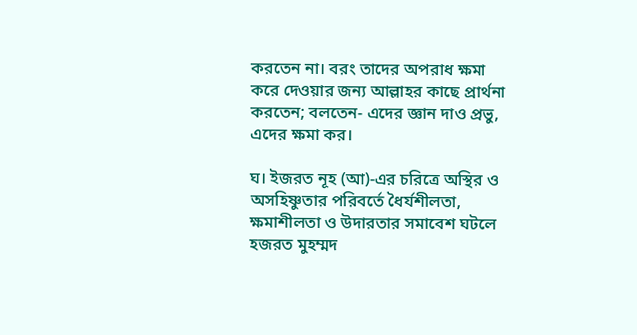করতেন না। বরং তাদের অপরাধ ক্ষমা করে দেওয়ার জন্য আল্লাহর কাছে প্রার্থনা করতেন; বলতেন- এদের জ্ঞান দাও প্রভু, এদের ক্ষমা কর।

ঘ। ইজরত নূহ (আ)-এর চরিত্রে অস্থির ও অসহিষ্ণুতার পরিবর্তে ধৈর্যশীলতা, ক্ষমাশীলতা ও উদারতার সমাবেশ ঘটলে হজরত মুহম্মদ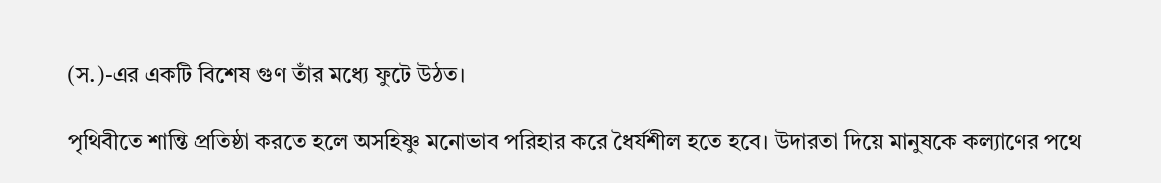(স.)-এর একটি বিশেষ গুণ তাঁর মধ্যে ফুটে উঠত।

পৃথিবীতে শান্তি প্রতিষ্ঠা করতে হলে অসহিষ্ণু মনোভাব পরিহার করে ধৈর্যশীল হতে হবে। উদারতা দিয়ে মানুষকে কল্যাণের পথে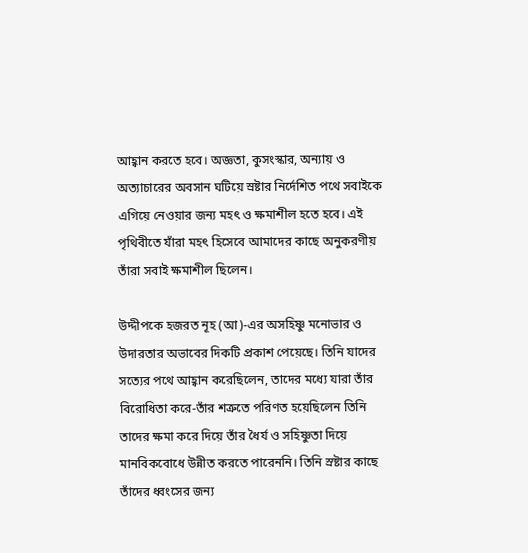আহ্বান করতে হবে। অজ্ঞতা, কুসংস্কার, অন্যায় ও অত্যাচারের অবসান ঘটিয়ে স্রষ্টার নির্দেশিত পথে সবাইকে এগিয়ে নেওয়ার জন্য মহৎ ও ক্ষমাশীল হতে হবে। এই পৃথিবীতে যাঁরা মহৎ হিসেবে আমাদের কাছে অনুকরণীয় তাঁরা সবাই ক্ষমাশীল ছিলেন।

উদ্দীপকে হজরত নূহ (আ)-এর অসহিষ্ণু মনোভার ও উদারতার অভাবের দিকটি প্রকাশ পেয়েছে। তিনি যাদের সত্যের পথে আহ্বান করেছিলেন, তাদের মধ্যে যারা তাঁর বিরোধিতা করে-তাঁর শত্রুতে পরিণত হয়েছিলেন তিনি তাদের ক্ষমা করে দিয়ে তাঁর ধৈর্য ও সহিষ্ণুতা দিয়ে মানবিকবোধে উন্নীত করতে পারেননি। তিনি স্রষ্টার কাছে তাঁদের ধ্বংসের জন্য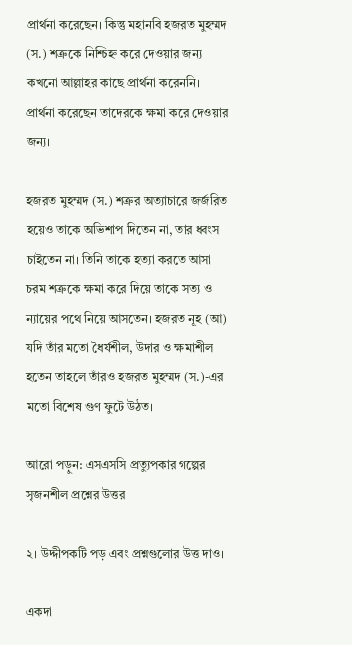প্রার্থনা করেছেন। কিন্তু মহানবি হজরত মুহম্মদ (স.) শত্রুকে নিশ্চিহ্ন করে দেওয়ার জন্য কখনো আল্লাহর কাছে প্রার্থনা করেননি। প্রার্থনা করেছেন তাদেরকে ক্ষমা করে দেওয়ার জন্য।

হজরত মুহম্মদ (স.) শত্রুর অত্যাচারে জর্জরিত হয়েও তাকে অভিশাপ দিতেন না, তার ধ্বংস চাইতেন না। তিনি তাকে হত্যা করতে আসা চরম শত্রুকে ক্ষমা করে দিয়ে তাকে সত্য ও ন্যায়ের পথে নিয়ে আসতেন। হজরত নূহ (আ) যদি তাঁর মতো ধৈর্যশীল, উদার ও ক্ষমাশীল হতেন তাহলে তাঁরও হজরত মুহম্মদ (স.)-এর মতো বিশেষ গুণ ফুটে উঠত।

আরো পড়ুন: এসএসসি প্রত্যুপকার গল্পের সৃজনশীল প্রশ্নের উত্তর

২। উদ্দীপকটি পড় এবং প্রশ্নগুলোর উত্ত দাও।

একদা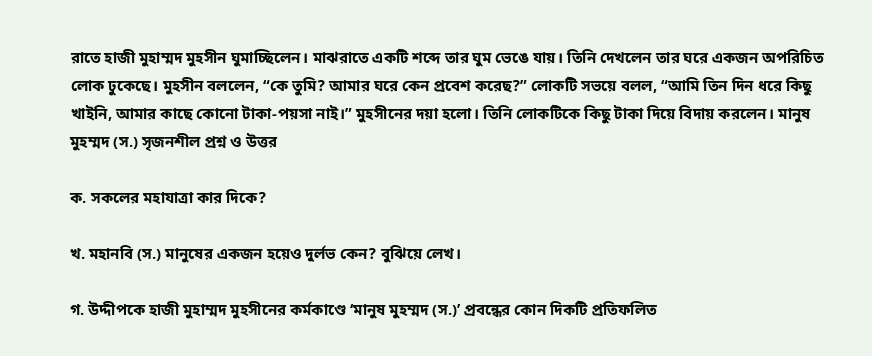রাতে হাজী মুহাম্মদ মুহসীন ঘুমাচ্ছিলেন। মাঝরাতে একটি শব্দে তার ঘুম ভেঙে যায়। তিনি দেখলেন তার ঘরে একজন অপরিচিত লোক ঢুকেছে। মুহসীন বললেন, “কে তুমি? আমার ঘরে কেন প্রবেশ করেছ?” লোকটি সভয়ে বলল, “আমি তিন দিন ধরে কিছু খাইনি, আমার কাছে কোনো টাকা-পয়সা নাই।” মুহসীনের দয়া হলো। তিনি লোকটিকে কিছু টাকা দিয়ে বিদায় করলেন। মানুষ মুহম্মদ (স.) সৃজনশীল প্রশ্ন ও উত্তর

ক. সকলের মহাযাত্রা কার দিকে?

খ. মহানবি (স.) মানুষের একজন হয়েও দুর্লভ কেন? বুঝিয়ে লেখ।

গ. উদ্দীপকে হাজী মুহাম্মদ মুহসীনের কর্মকাণ্ডে ‘মানুষ মুহম্মদ (স.)’ প্রবন্ধের কোন দিকটি প্রতিফলিত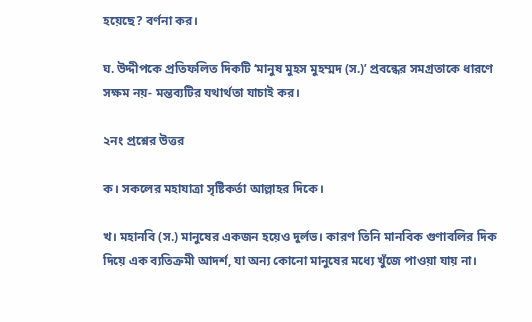হয়েছে? বর্ণনা কর।

ঘ. উদ্দীপকে প্রতিফলিত দিকটি ‘মানুষ মুহস মুহম্মদ (স.)’ প্রবন্ধের সমগ্রতাকে ধারণে সক্ষম নয়- মন্তব্যটির যথার্থতা যাচাই কর।

২নং প্রশ্নের উত্তর

ক। সকলের মহাযাত্রা সৃষ্টিকর্তা আল্লাহর দিকে।

খ। মহানবি (স.) মানুষের একজন হয়েও দুর্লভ। কারণ তিনি মানবিক গুণাবলির দিক দিয়ে এক ব্যতিক্রমী আদর্শ, যা অন্য কোনো মানুষের মধ্যে খুঁজে পাওয়া যায় না।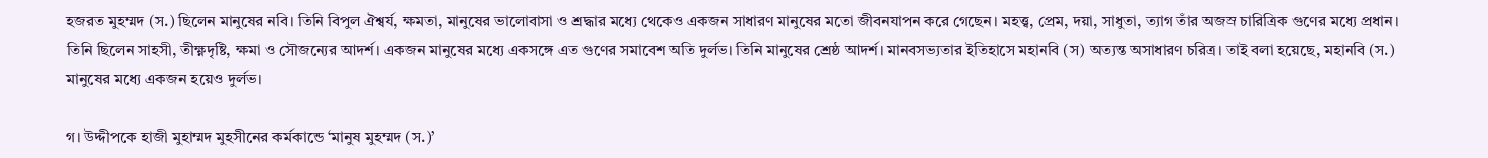হজরত মুহম্মদ (স.) ছিলেন মানুষের নবি। তিনি বিপুল ঐশ্বর্য, ক্ষমতা, মানুষের ভালোবাসা ও শ্রদ্ধার মধ্যে থেকেও একজন সাধারণ মানুষের মতো জীবনযাপন করে গেছেন। মহত্ত্ব, প্রেম, দয়া, সাধুতা, ত্যাগ তাঁর অজস্র চারিত্রিক গুণের মধ্যে প্রধান। তিনি ছিলেন সাহসী, তীক্ষ্ণদৃষ্টি, ক্ষমা ও সৌজন্যের আদর্শ। একজন মানুষের মধ্যে একসঙ্গে এত গুণের সমাবেশ অতি দুর্লভ। তিনি মানুষের শ্রেষ্ঠ আদর্শ। মানবসভ্যতার ইতিহাসে মহানবি (স) অত্যন্ত অসাধারণ চরিত্র। তাই বলা হয়েছে, মহানবি (স.) মানুষের মধ্যে একজন হয়েও দুর্লভ।

গ। উদ্দীপকে হাজী মুহাম্মদ মুহসীনের কর্মকান্ডে ‘মানুষ মুহম্মদ (স.)’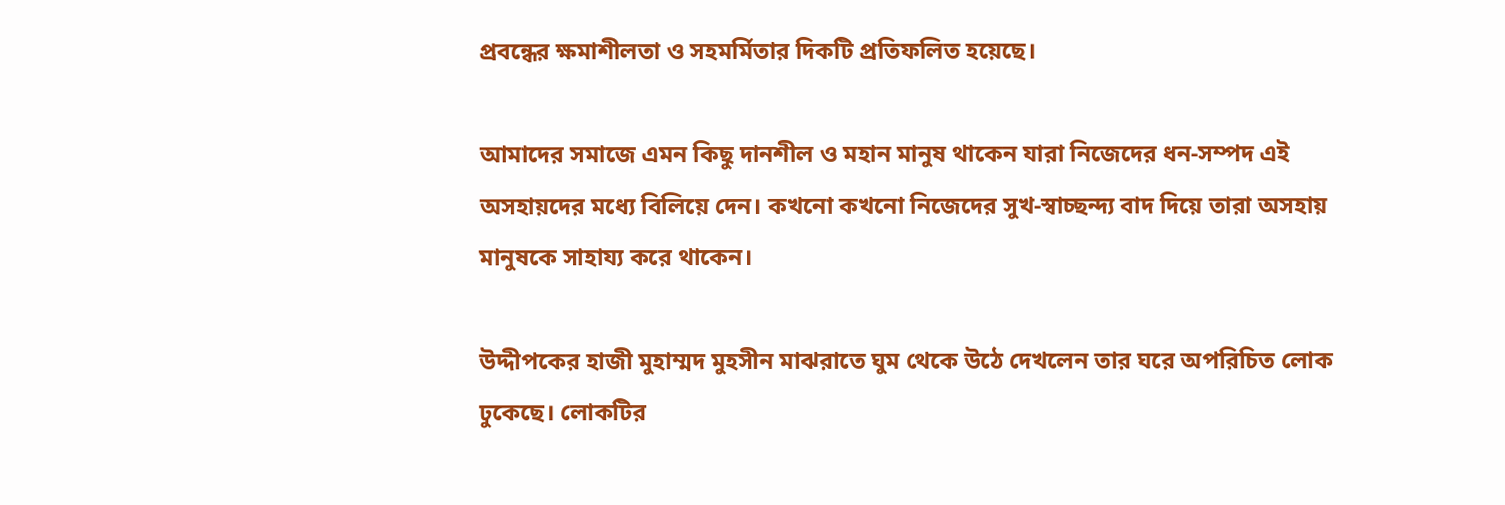প্রবন্ধের ক্ষমাশীলতা ও সহমর্মিতার দিকটি প্রতিফলিত হয়েছে।

আমাদের সমাজে এমন কিছু দানশীল ও মহান মানুষ থাকেন যারা নিজেদের ধন-সম্পদ এই অসহায়দের মধ্যে বিলিয়ে দেন। কখনো কখনো নিজেদের সুখ-স্বাচ্ছন্দ্য বাদ দিয়ে তারা অসহায় মানুষকে সাহায্য করে থাকেন।

উদ্দীপকের হাজী মুহাম্মদ মুহসীন মাঝরাতে ঘুম থেকে উঠে দেখলেন তার ঘরে অপরিচিত লোক ঢুকেছে। লোকটির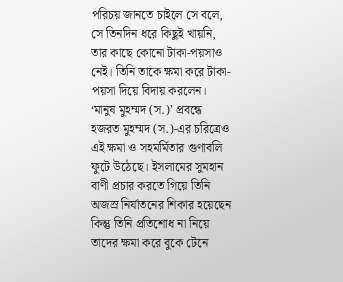পরিচয় জানতে চাইলে সে বলে, সে তিনদিন ধরে কিছুই খায়নি, তার কাছে কোনো টাকা-পয়সাও নেই। তিনি তাকে ক্ষমা করে টাকা-পয়সা দিয়ে বিদায় করলেন। ‘মানুষ মুহম্মদ (স.)’ প্রবন্ধে হজরত মুহম্মদ (স.)-এর চরিত্রেও এই ক্ষমা ও সহমর্মিতার গুণাবলি ফুটে উঠেছে। ইসলামের সুমহান বাণী প্রচার করতে গিয়ে তিনি অজস্র নির্যাতনের শিকার হয়েছেন কিন্তু তিনি প্রতিশোধ না নিয়ে তাদের ক্ষমা করে বুকে টেনে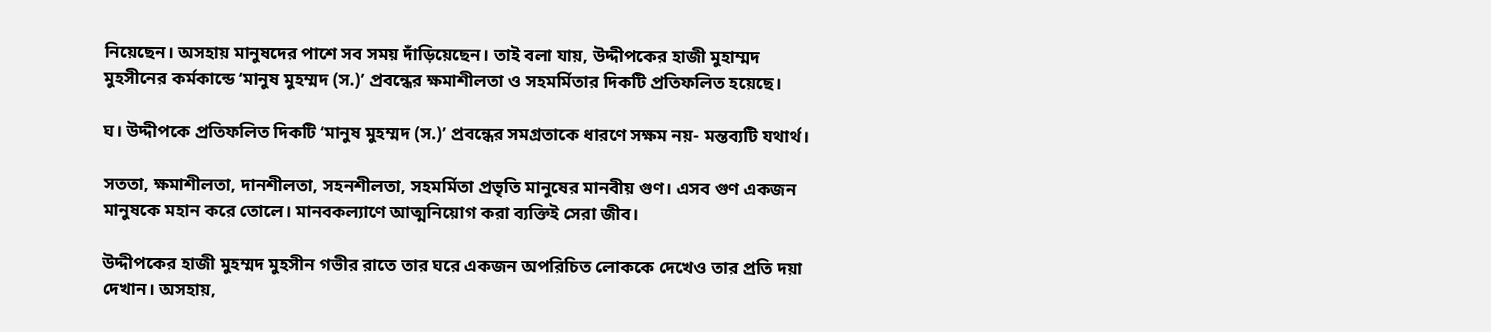নিয়েছেন। অসহায় মানুষদের পাশে সব সময় দাঁড়িয়েছেন। তাই বলা যায়, উদ্দীপকের হাজী মুহাম্মদ মুহসীনের কর্মকান্ডে ‘মানুষ মুহম্মদ (স.)’ প্রবন্ধের ক্ষমাশীলতা ও সহমর্মিতার দিকটি প্রতিফলিত হয়েছে।

ঘ। উদ্দীপকে প্রতিফলিত দিকটি ‘মানুষ মুহম্মদ (স.)’ প্রবন্ধের সমগ্রতাকে ধারণে সক্ষম নয়- মন্তব্যটি যথার্থ।

সততা, ক্ষমাশীলতা, দানশীলতা, সহনশীলতা, সহমর্মিতা প্রভৃতি মানুষের মানবীয় গুণ। এসব গুণ একজন মানুষকে মহান করে তোলে। মানবকল্যাণে আত্মনিয়োগ করা ব্যক্তিই সেরা জীব।

উদ্দীপকের হাজী মুহম্মদ মুহসীন গভীর রাতে তার ঘরে একজন অপরিচিত লোককে দেখেও তার প্রতি দয়া দেখান। অসহায়,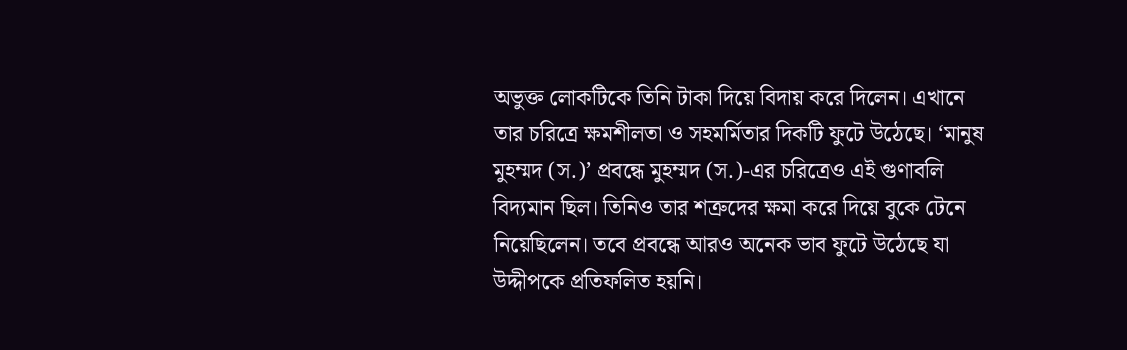অভুক্ত লোকটিকে তিনি টাকা দিয়ে বিদায় করে দিলেন। এখানে তার চরিত্রে ক্ষমশীলতা ও সহমর্মিতার দিকটি ফুটে উঠেছে। ‘মানুষ মুহম্মদ (স.)’ প্রবন্ধে মুহম্মদ (স.)-এর চরিত্রেও এই গুণাবলি বিদ্যমান ছিল। তিনিও তার শত্রুদের ক্ষমা করে দিয়ে বুকে টেনে নিয়েছিলেন। তবে প্রবন্ধে আরও অনেক ভাব ফুটে উঠেছে যা উদ্দীপকে প্রতিফলিত হয়নি।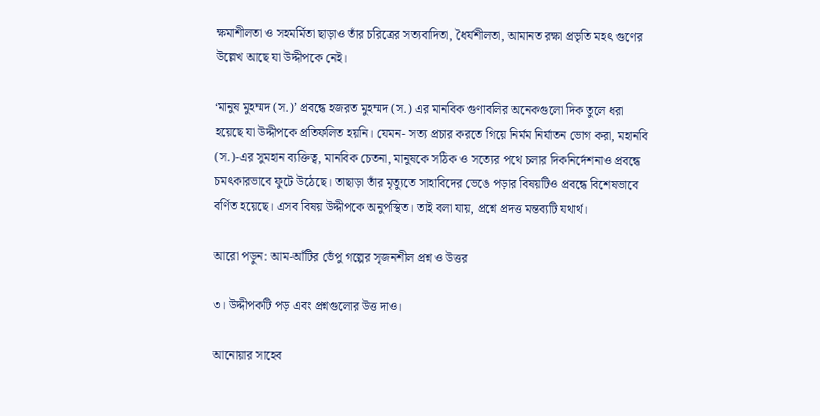ক্ষমাশীলতা ও সহমর্মিতা ছাড়াও তাঁর চরিত্রের সত্যবাদিতা, ধৈর্যশীলতা, আমানত রক্ষা প্রভৃতি মহৎ গুণের উল্লেখ আছে যা উদ্দীপকে নেই।

‘মানুষ মুহম্মদ (স.)’ প্রবন্ধে হজরত মুহম্মদ (স.) এর মানবিক গুণাবলির অনেকগুলো দিক তুলে ধরা হয়েছে যা উদ্দীপকে প্রতিফলিত হয়নি। যেমন- সত্য প্রচার করতে গিয়ে নির্মম নির্যাতন ভোগ করা, মহানবি (স.)-এর সুমহান ব্যক্তিত্ব, মানবিক চেতনা, মানুষকে সঠিক ও সত্যের পথে চলার দিকনির্দেশনাও প্রবন্ধে চমৎকারভাবে ফুটে উঠেছে। তাছাড়া তাঁর মৃত্যুতে সাহাবিদের ভেঙে পড়ার বিষয়টিও প্রবন্ধে বিশেষভাবে বর্ণিত হয়েছে। এসব বিষয় উদ্দীপকে অনুপস্থিত। তাই বলা যায়, প্রশ্নে প্রদত্ত মন্তব্যটি যথার্থ।

আরো পড়ুন: আম-আঁটির ভেঁপু গল্পের সৃজনশীল প্রশ্ন ও উত্তর

৩। উদ্দীপকটি পড় এবং প্রশ্নগুলোর উত্ত দাও।

আনোয়ার সাহেব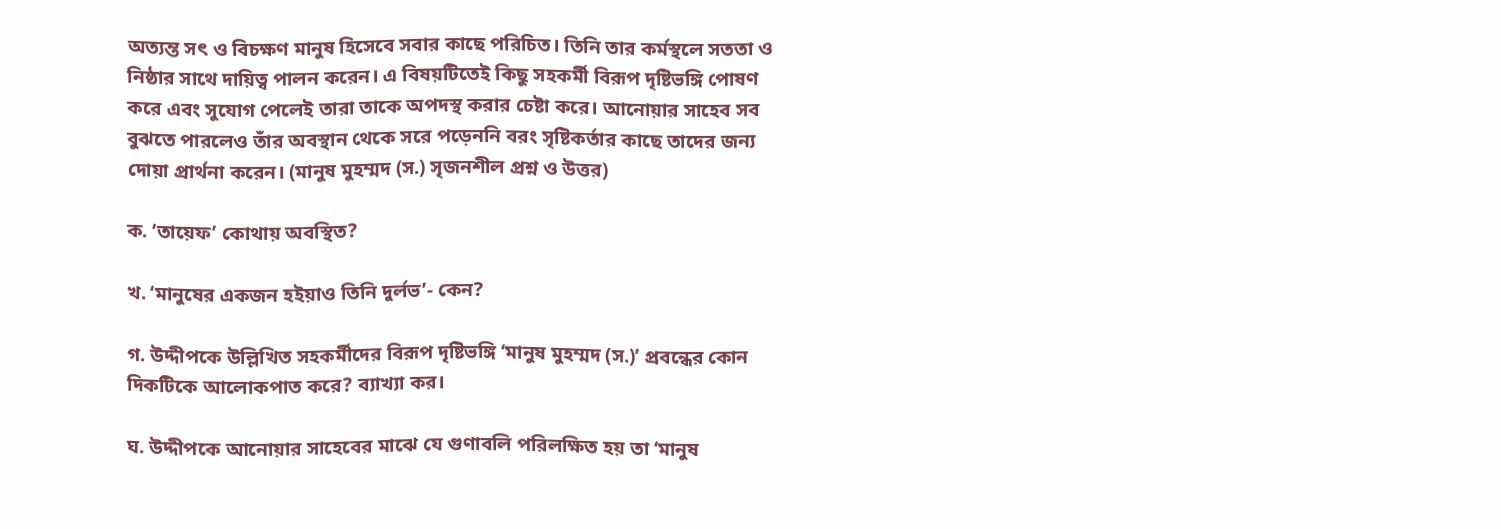অত্যন্ত সৎ ও বিচক্ষণ মানুষ হিসেবে সবার কাছে পরিচিত। তিনি তার কর্মস্থলে সততা ও নিষ্ঠার সাথে দায়িত্ব পালন করেন। এ বিষয়টিতেই কিছু সহকর্মী বিরূপ দৃষ্টিভঙ্গি পোষণ করে এবং সুযোগ পেলেই তারা তাকে অপদস্থ করার চেষ্টা করে। আনোয়ার সাহেব সব বুঝতে পারলেও তাঁর অবস্থান থেকে সরে পড়েননি বরং সৃষ্টিকর্তার কাছে তাদের জন্য দোয়া প্রার্থনা করেন। (মানুষ মুহম্মদ (স.) সৃজনশীল প্রশ্ন ও উত্তর)

ক. ‘তায়েফ’ কোথায় অবস্থিত?

খ. ‘মানুষের একজন হইয়াও তিনি দুর্লভ’- কেন?

গ. উদ্দীপকে উল্লিখিত সহকর্মীদের বিরূপ দৃষ্টিভঙ্গি ‘মানুষ মুহম্মদ (স.)’ প্রবন্ধের কোন দিকটিকে আলোকপাত করে? ব্যাখ্যা কর।

ঘ. উদ্দীপকে আনোয়ার সাহেবের মাঝে যে গুণাবলি পরিলক্ষিত হয় তা ‘মানুষ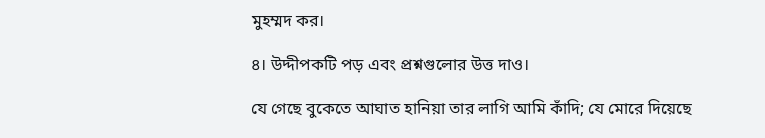মুহম্মদ কর।

৪। উদ্দীপকটি পড় এবং প্রশ্নগুলোর উত্ত দাও।

যে গেছে বুকেতে আঘাত হানিয়া তার লাগি আমি কাঁদি; যে মোরে দিয়েছে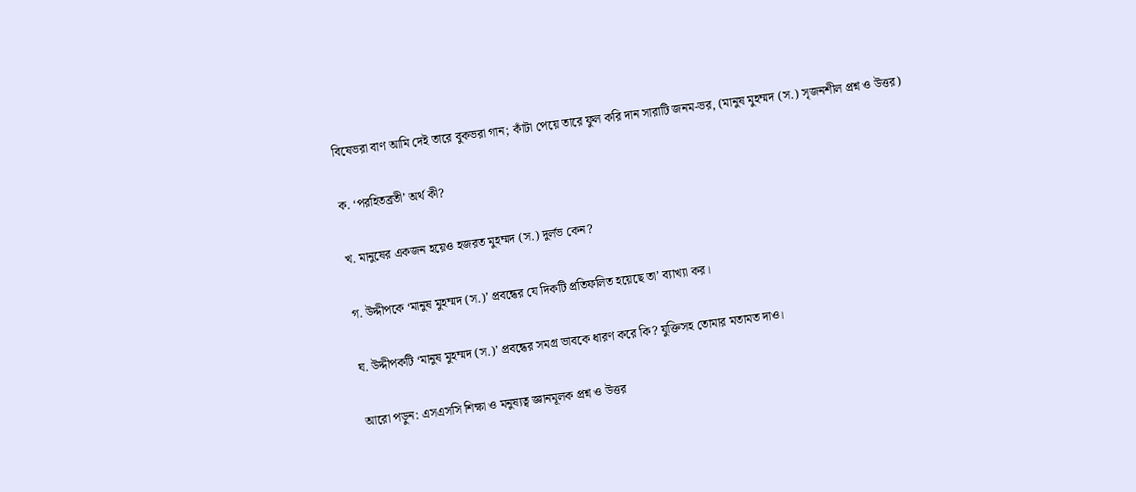বিষেভরা বাণ আমি দেই তারে বুকভরা গান; কাঁটা পেয়ে তারে ফুল করি দান সারাটি জনম-ভর, (মানুষ মুহম্মদ (স.) সৃজনশীল প্রশ্ন ও উত্তর)

ক. ‘পরহিতব্রতী’ অর্থ কী?

খ. মানুষের একজন হয়েও হজরত মুহম্মদ (স.) দুর্লভ কেন?

গ. উদ্দীপকে ‘মানুষ মুহম্মদ (স.)’ প্রবন্ধের যে দিকটি প্রতিফলিত হয়েছে তা’ ব্যাখ্যা কর।

ঘ. উদ্দীপকটি ‘মানুষ মুহম্মদ (স.)’ প্রবন্ধের সমগ্র ভাবকে ধারণ করে কি? যুক্তিসহ তোমার মতামত দাও।

আরো পড়ুন: এসএসসি শিক্ষা ও মনুষ্যত্ব জ্ঞানমূলক প্রশ্ন ও উত্তর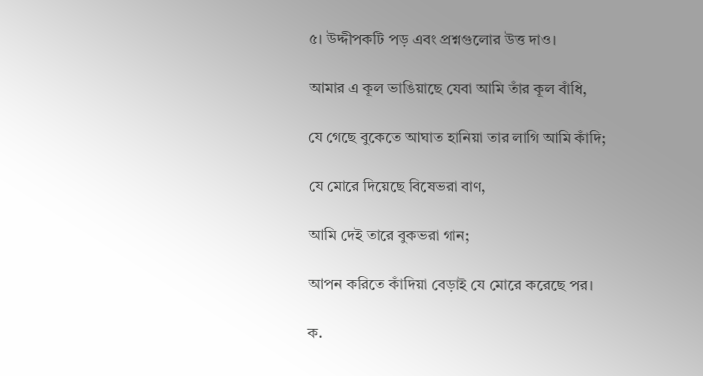৫। উদ্দীপকটি পড় এবং প্রশ্নগুলোর উত্ত দাও।

আমার এ কূল ভাঙিয়াছে যেবা আমি তাঁর কূল বাঁধি,

যে গেছে বুকেতে আঘাত হানিয়া তার লাগি আমি কাঁদি;

যে মোরে দিয়েছে বিষেভরা বাণ,

আমি দেই তারে বুকভরা গান;

আপন করিতে কাঁদিয়া বেড়াই যে মোরে করেছে পর।

ক.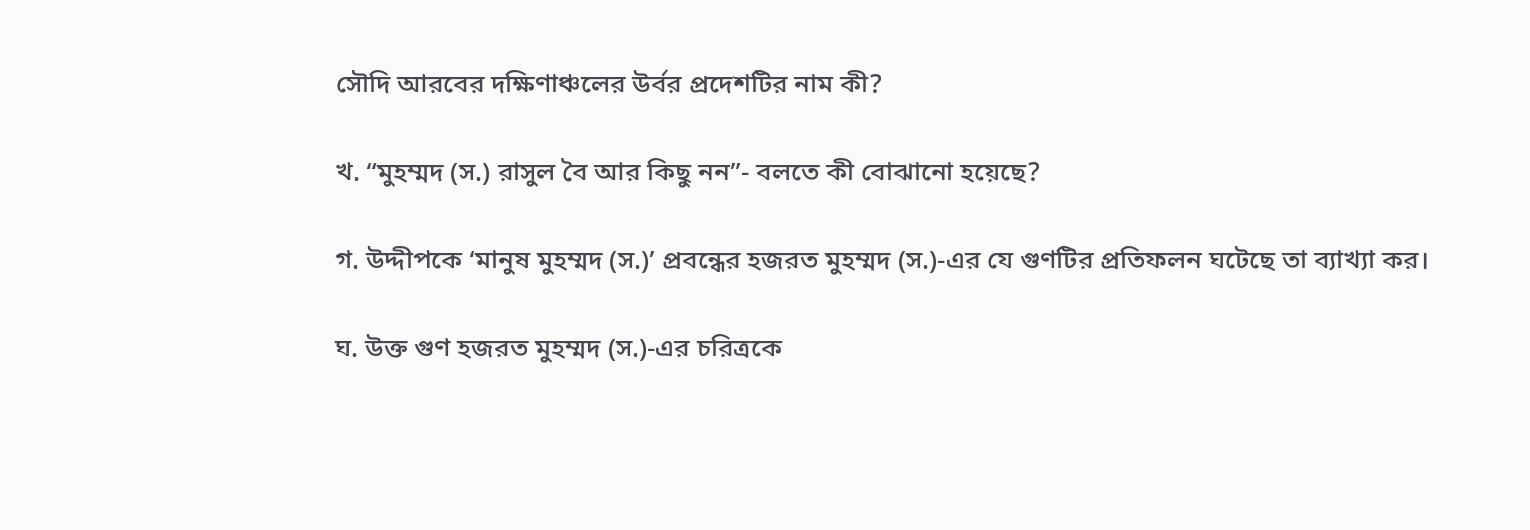সৌদি আরবের দক্ষিণাঞ্চলের উর্বর প্রদেশটির নাম কী?

খ. “মুহম্মদ (স.) রাসুল বৈ আর কিছু নন”- বলতে কী বোঝানো হয়েছে?

গ. উদ্দীপকে ‘মানুষ মুহম্মদ (স.)’ প্রবন্ধের হজরত মুহম্মদ (স.)-এর যে গুণটির প্রতিফলন ঘটেছে তা ব্যাখ্যা কর।

ঘ. উক্ত গুণ হজরত মুহম্মদ (স.)-এর চরিত্রকে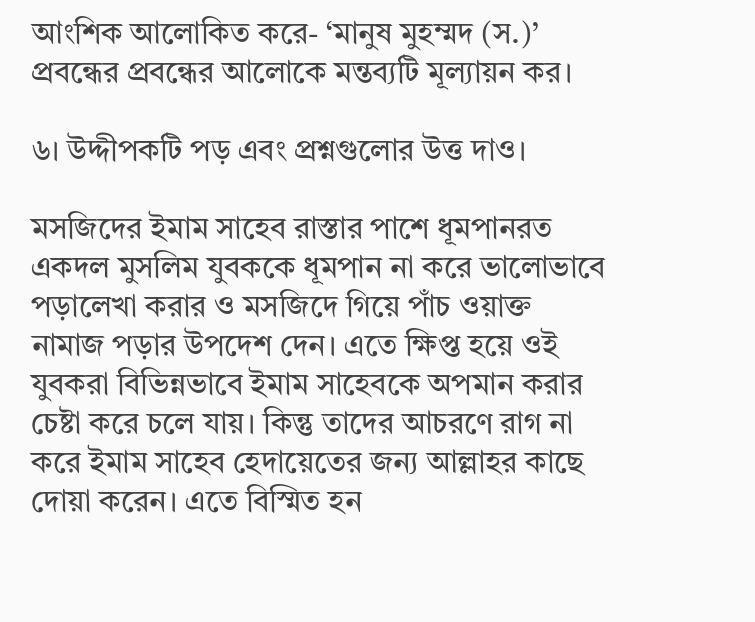আংশিক আলোকিত করে- ‘মানুষ মুহম্মদ (স.)’ প্রবন্ধের প্রবন্ধের আলোকে মন্তব্যটি মূল্যায়ন কর।

৬। উদ্দীপকটি পড় এবং প্রশ্নগুলোর উত্ত দাও।

মসজিদের ইমাম সাহেব রাস্তার পাশে ধূমপানরত একদল মুসলিম যুবককে ধূমপান না করে ভালোভাবে পড়ালেখা করার ও মসজিদে গিয়ে পাঁচ ওয়াক্ত নামাজ পড়ার উপদেশ দেন। এতে ক্ষিপ্ত হয়ে ওই যুবকরা বিভিন্নভাবে ইমাম সাহেবকে অপমান করার চেষ্টা করে চলে যায়। কিন্তু তাদের আচরণে রাগ না করে ইমাম সাহেব হেদায়েতের জন্য আল্লাহর কাছে দোয়া করেন। এতে বিস্মিত হন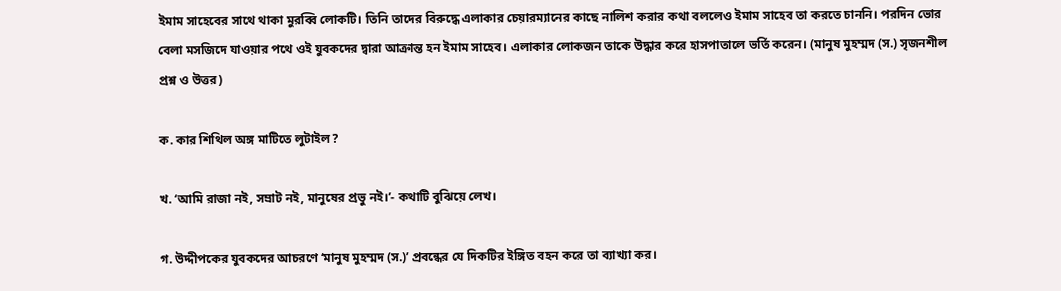ইমাম সাহেবের সাথে থাকা মুরব্বি লোকটি। তিনি তাদের বিরুদ্ধে এলাকার চেয়ারম্যানের কাছে নালিশ করার কথা বললেও ইমাম সাহেব তা করতে চাননি। পরদিন ভোর বেলা মসজিদে যাওয়ার পথে ওই যুবকদের দ্বারা আক্রান্ত হন ইমাম সাহেব। এলাকার লোকজন তাকে উদ্ধার করে হাসপাতালে ভর্তি করেন। (মানুষ মুহম্মদ (স.) সৃজনশীল প্রশ্ন ও উত্তর)

ক. কার শিথিল অঙ্গ মাটিতে লুটাইল?

খ. ‘আমি রাজা নই, সম্রাট নই, মানুষের প্রভু নই।’- কথাটি বুঝিয়ে লেখ।

গ. উদ্দীপকের যুবকদের আচরণে ‘মানুষ মুহম্মদ (স.)’ প্রবন্ধের যে দিকটির ইঙ্গিত বহন করে তা ব্যাখ্যা কর।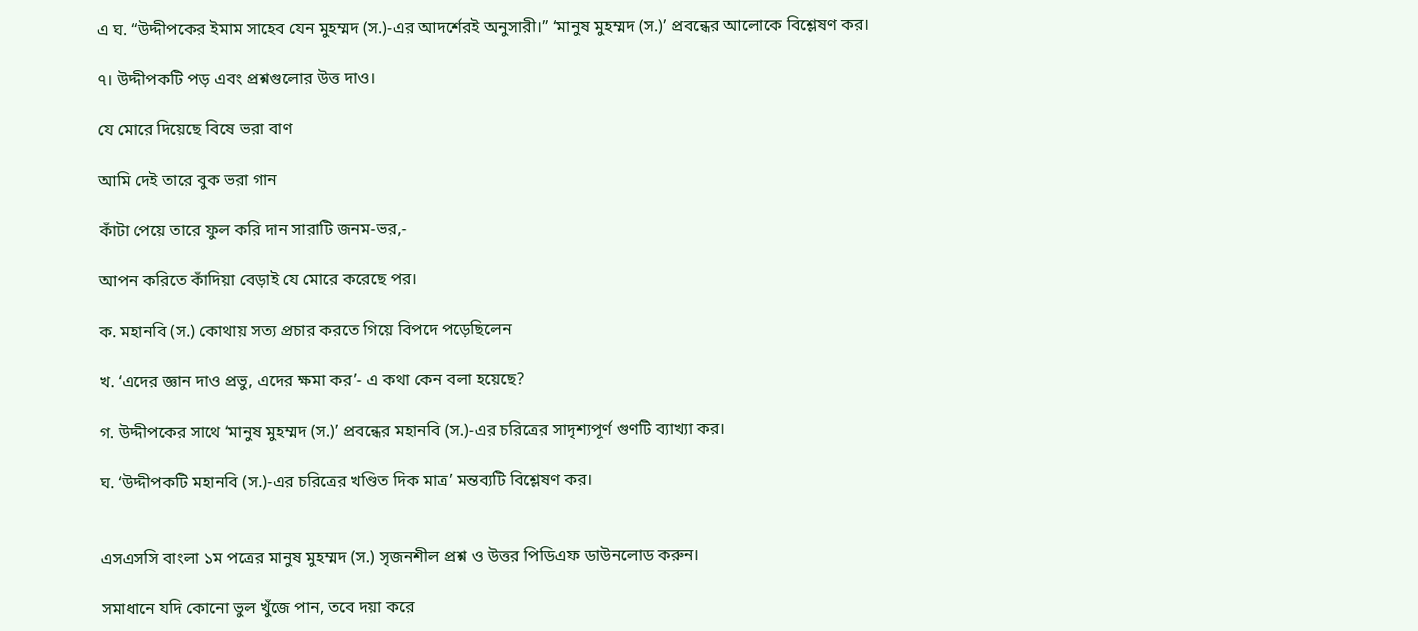এ ঘ. “উদ্দীপকের ইমাম সাহেব যেন মুহম্মদ (স.)-এর আদর্শেরই অনুসারী।” ‘মানুষ মুহম্মদ (স.)’ প্রবন্ধের আলোকে বিশ্লেষণ কর।

৭। উদ্দীপকটি পড় এবং প্রশ্নগুলোর উত্ত দাও।

যে মোরে দিয়েছে বিষে ভরা বাণ

আমি দেই তারে বুক ভরা গান

কাঁটা পেয়ে তারে ফুল করি দান সারাটি জনম-ভর,-

আপন করিতে কাঁদিয়া বেড়াই যে মোরে করেছে পর।

ক. মহানবি (স.) কোথায় সত্য প্রচার করতে গিয়ে বিপদে পড়েছিলেন

খ. ‘এদের জ্ঞান দাও প্রভু, এদের ক্ষমা কর’- এ কথা কেন বলা হয়েছে?

গ. উদ্দীপকের সাথে ‘মানুষ মুহম্মদ (স.)’ প্রবন্ধের মহানবি (স.)-এর চরিত্রের সাদৃশ্যপূর্ণ গুণটি ব্যাখ্যা কর।

ঘ. ‘উদ্দীপকটি মহানবি (স.)-এর চরিত্রের খণ্ডিত দিক মাত্র’ মন্তব্যটি বিশ্লেষণ কর।


এসএসসি বাংলা ১ম পত্রের মানুষ মুহম্মদ (স.) সৃজনশীল প্রশ্ন ও উত্তর পিডিএফ ডাউনলোড করুন।

সমাধানে যদি কোনো ভুল খুঁজে পান, তবে দয়া করে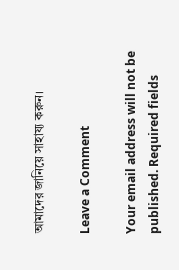আমাদের জানিয়ে সাহায্য করুন।

Leave a Comment

Your email address will not be published. Required fields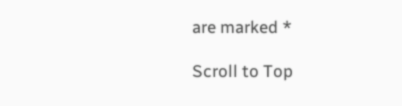are marked *

Scroll to Top